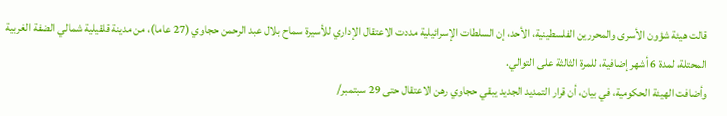قالت هيئة شؤون الأسرى والمحررين الفلسطينية، الأحد، إن السلطات الإسرائيلية مددت الاعتقال الإداري للأسيرة سماح بلال عبد الرحمن حجاوي (27 عاما)، من مدينة قلقيلية شمالي الضفة الغربية المحتلة، لمدة 6 أشهر إضافية، للمرة الثالثة على التوالي.
وأضافت الهيئة الحكومية، في بيان، أن قرار التمديد الجديد يبقي حجاوي رهن الاعتقال حتى 29 سبتمبر/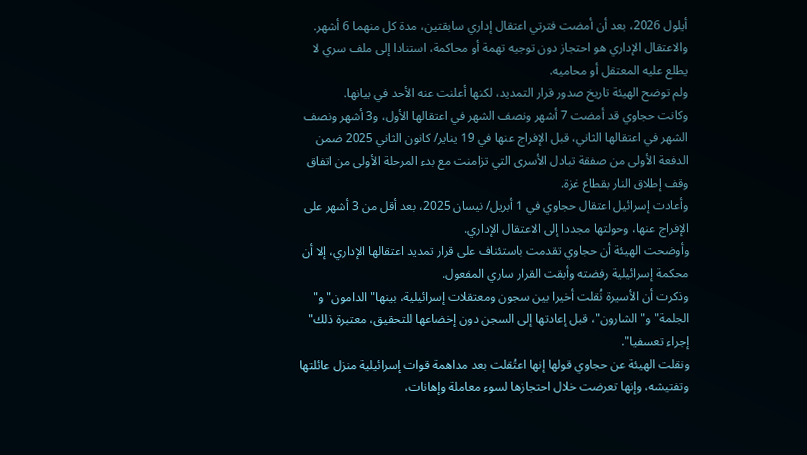أيلول 2026، بعد أن أمضت فترتي اعتقال إداري سابقتين، مدة كل منهما 6 أشهر.
والاعتقال الإداري هو احتجاز دون توجيه تهمة أو محاكمة، استنادا إلى ملف سري لا يطلع عليه المعتقل أو محاميه.
ولم توضح الهيئة تاريخ صدور قرار التمديد، لكنها أعلنت عنه الأحد في بيانها.
وكانت حجاوي قد أمضت 7 أشهر ونصف الشهر في اعتقالها الأول، و3 أشهر ونصف الشهر في اعتقالها الثاني، قبل الإفراج عنها في 19 يناير/ كانون الثاني 2025 ضمن الدفعة الأولى من صفقة تبادل الأسرى التي تزامنت مع بدء المرحلة الأولى من اتفاق وقف إطلاق النار بقطاع غزة.
وأعادت إسرائيل اعتقال حجاوي في 1 أبريل/ نيسان 2025، بعد أقل من 3 أشهر على الإفراج عنها، وحولتها مجددا إلى الاعتقال الإداري.
وأوضحت الهيئة أن حجاوي تقدمت باستئناف على قرار تمديد اعتقالها الإداري، إلا أن محكمة إسرائيلية رفضته وأبقت القرار ساري المفعول.
وذكرت أن الأسيرة نُقلت أخيرا بين سجون ومعتقلات إسرائيلية، بينها" الدامون" و" الجلمة" و" الشارون"، قبل إعادتها إلى السجن دون إخضاعها للتحقيق، معتبرة ذلك" إجراء تعسفيا".
ونقلت الهيئة عن حجاوي قولها إنها اعتُقلت بعد مداهمة قوات إسرائيلية منزل عائلتها وتفتيشه، وإنها تعرضت خلال احتجازها لسوء معاملة وإهانات،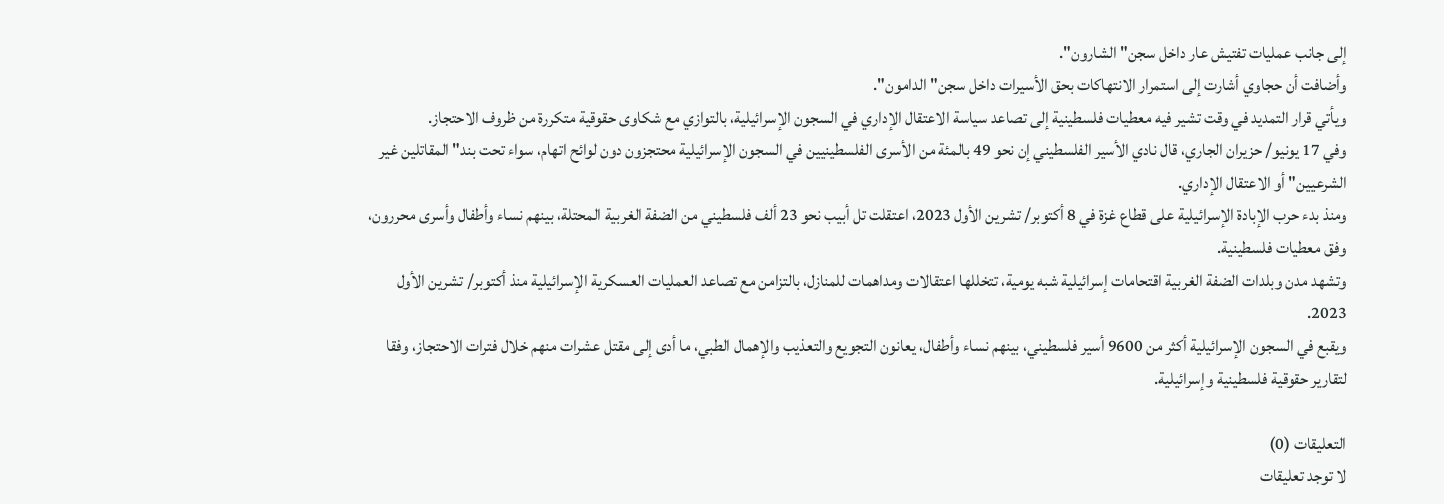إلى جانب عمليات تفتيش عار داخل سجن" الشارون".
وأضافت أن حجاوي أشارت إلى استمرار الانتهاكات بحق الأسيرات داخل سجن" الدامون".
ويأتي قرار التمديد في وقت تشير فيه معطيات فلسطينية إلى تصاعد سياسة الاعتقال الإداري في السجون الإسرائيلية، بالتوازي مع شكاوى حقوقية متكررة من ظروف الاحتجاز.
وفي 17 يونيو/ حزيران الجاري، قال نادي الأسير الفلسطيني إن نحو 49 بالمئة من الأسرى الفلسطينيين في السجون الإسرائيلية محتجزون دون لوائح اتهام، سواء تحت بند" المقاتلين غير الشرعيين" أو الاعتقال الإداري.
ومنذ بدء حرب الإبادة الإسرائيلية على قطاع غزة في 8 أكتوبر/ تشرين الأول 2023، اعتقلت تل أبيب نحو 23 ألف فلسطيني من الضفة الغربية المحتلة، بينهم نساء وأطفال وأسرى محررون، وفق معطيات فلسطينية.
وتشهد مدن وبلدات الضفة الغربية اقتحامات إسرائيلية شبه يومية، تتخللها اعتقالات ومداهمات للمنازل، بالتزامن مع تصاعد العمليات العسكرية الإسرائيلية منذ أكتوبر/ تشرين الأول 2023.
ويقبع في السجون الإسرائيلية أكثر من 9600 أسير فلسطيني، بينهم نساء وأطفال، يعانون التجويع والتعذيب والإهمال الطبي، ما أدى إلى مقتل عشرات منهم خلال فترات الاحتجاز، وفقا لتقارير حقوقية فلسطينية وإسرائيلية.

التعليقات (0)
لا توجد تعليقات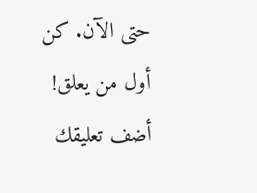حتى الآن. كن أول من يعلق!
أضف تعليقك